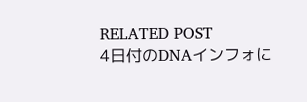RELATED POST
4日付のDNAインフォに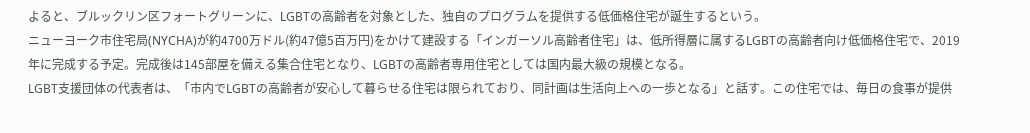よると、ブルックリン区フォートグリーンに、LGBTの高齢者を対象とした、独自のプログラムを提供する低価格住宅が誕生するという。
ニューヨーク市住宅局(NYCHA)が約4700万ドル(約47億5百万円)をかけて建設する「インガーソル高齢者住宅」は、低所得層に属するLGBTの高齢者向け低価格住宅で、2019年に完成する予定。完成後は145部屋を備える集合住宅となり、LGBTの高齢者専用住宅としては国内最大級の規模となる。
LGBT支援団体の代表者は、「市内でLGBTの高齢者が安心して暮らせる住宅は限られており、同計画は生活向上への一歩となる」と話す。この住宅では、毎日の食事が提供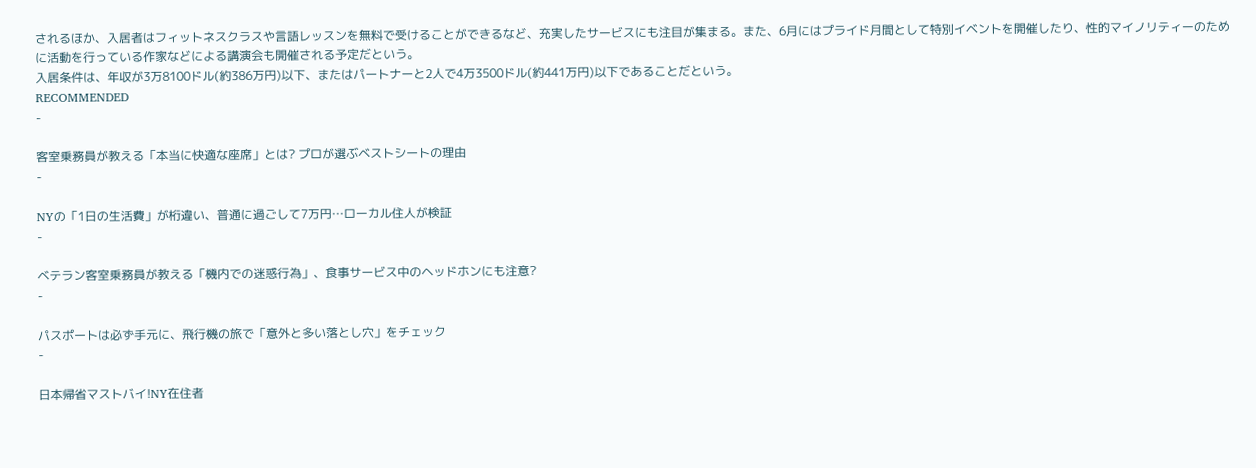されるほか、入居者はフィットネスクラスや言語レッスンを無料で受けることができるなど、充実したサービスにも注目が集まる。また、6月にはプライド月間として特別イベントを開催したり、性的マイノリティーのために活動を行っている作家などによる講演会も開催される予定だという。
入居条件は、年収が3万8100ドル(約386万円)以下、またはパートナーと2人で4万3500ドル(約441万円)以下であることだという。
RECOMMENDED
-

客室乗務員が教える「本当に快適な座席」とは? プロが選ぶベストシートの理由
-

NYの「1日の生活費」が桁違い、普通に過ごして7万円…ローカル住人が検証
-

ベテラン客室乗務員が教える「機内での迷惑行為」、食事サービス中のヘッドホンにも注意?
-

パスポートは必ず手元に、飛行機の旅で「意外と多い落とし穴」をチェック
-

日本帰省マストバイ!NY在住者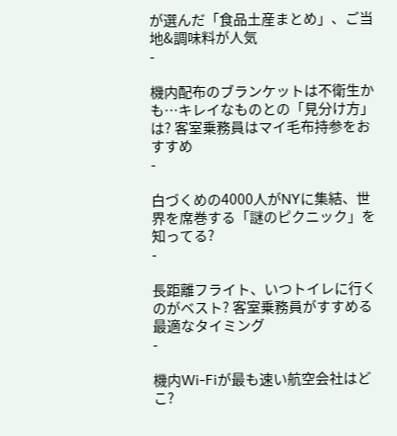が選んだ「食品土産まとめ」、ご当地&調味料が人気
-

機内配布のブランケットは不衛生かも…キレイなものとの「見分け方」は? 客室乗務員はマイ毛布持参をおすすめ
-

白づくめの4000人がNYに集結、世界を席巻する「謎のピクニック」を知ってる?
-

長距離フライト、いつトイレに行くのがベスト? 客室乗務員がすすめる最適なタイミング
-

機内Wi-Fiが最も速い航空会社はどこ?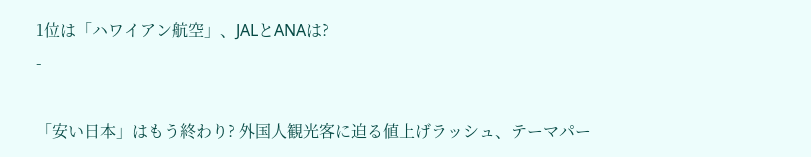1位は「ハワイアン航空」、JALとANAは?
-

「安い日本」はもう終わり? 外国人観光客に迫る値上げラッシュ、テーマパー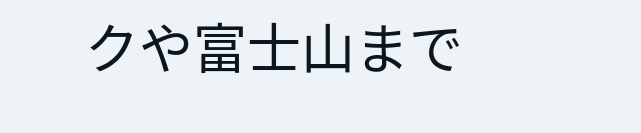クや富士山まで